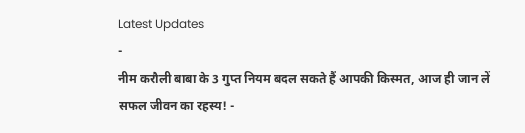Latest Updates
-
नीम करौली बाबा के 3 गुप्त नियम बदल सकते हैं आपकी किस्मत, आज ही जान लें सफल जीवन का रहस्य! -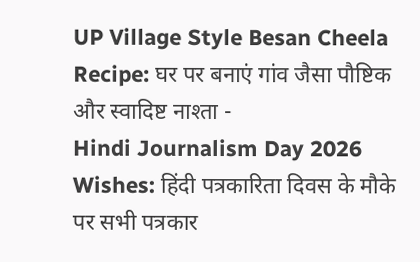UP Village Style Besan Cheela Recipe: घर पर बनाएं गांव जैसा पौष्टिक और स्वादिष्ट नाश्ता -
Hindi Journalism Day 2026 Wishes: हिंदी पत्रकारिता दिवस के मौके पर सभी पत्रकार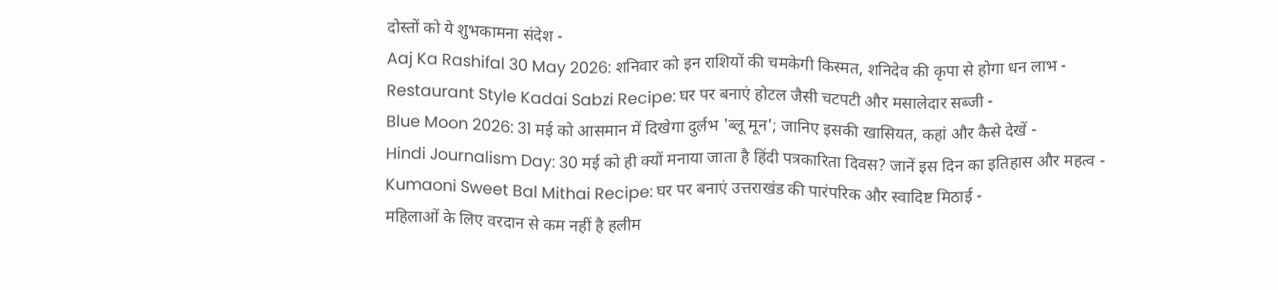दोस्तों को ये शुभकामना संदेश -
Aaj Ka Rashifal 30 May 2026: शनिवार को इन राशियों की चमकेगी किस्मत, शनिदेव की कृपा से होगा धन लाभ -
Restaurant Style Kadai Sabzi Recipe: घर पर बनाएं होटल जैसी चटपटी और मसालेदार सब्जी -
Blue Moon 2026: 31 मई को आसमान में दिखेगा दुर्लभ 'ब्लू मून'; जानिए इसकी खासियत, कहां और कैसे देखें -
Hindi Journalism Day: 30 मई को ही क्यों मनाया जाता है हिंदी पत्रकारिता दिवस? जानें इस दिन का इतिहास और महत्व -
Kumaoni Sweet Bal Mithai Recipe: घर पर बनाएं उत्तराखंड की पारंपरिक और स्वादिष्ट मिठाई -
महिलाओं के लिए वरदान से कम नहीं है हलीम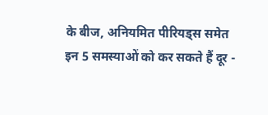के बीज, अनियमित पीरियड्स समेत इन 5 समस्याओं को कर सकते हैं दूर -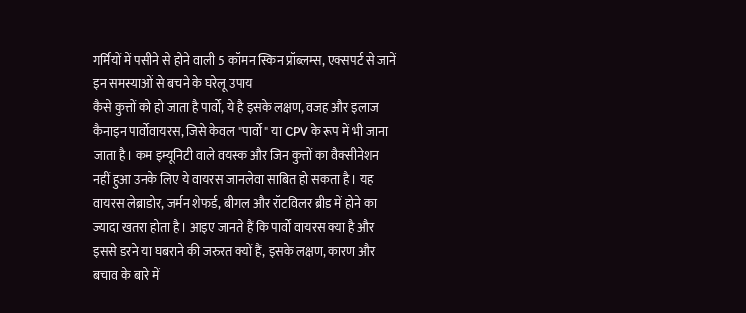गर्मियों में पसीने से होने वाली 5 कॉमन स्किन प्रॉब्लम्स, एक्सपर्ट से जानें इन समस्याओं से बचने के घरेलू उपाय
कैसे कुत्तों को हो जाता है पार्वो, ये है इसके लक्षण, वजह और इलाज
कैनाइन पार्वोवायरस, जिसे केवल "पार्वो" या CPV के रूप में भी जाना जाता है। कम इम्यूनिटी वाले वयस्क और जिन कुत्तों का वैक्सीनेशन नहीं हुआ उनके लिए ये वायरस जानलेवा साबित हो सकता है। यह वायरस लेब्राडोर, जर्मन शेफर्ड, बीगल और रॉटविलर ब्रीड में होने का ज्यादा खतरा होता है। आइए जानते हैं कि पार्वो वायरस क्या है और इससे डरने या घबराने की जरुरत क्यों हैं, इसके लक्षण, कारण और बचाव के बारे में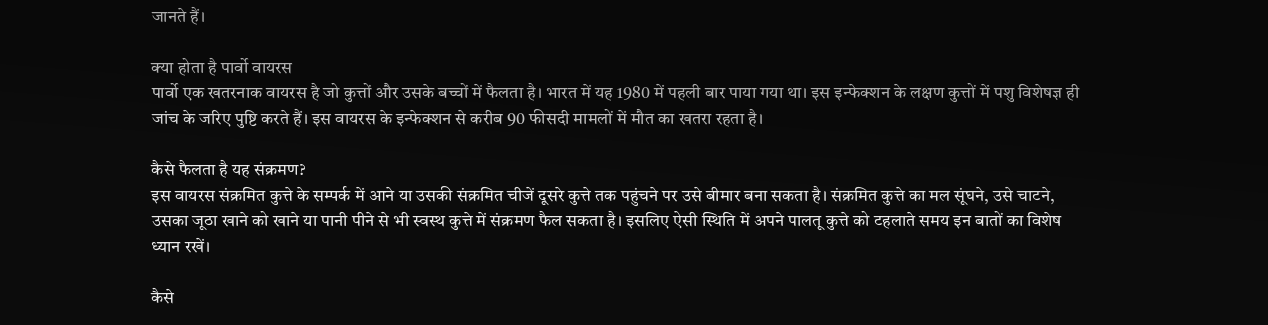जानते हैं।

क्या होता है पार्वो वायरस
पार्वो एक खतरनाक वायरस है जो कुत्तों और उसके बच्चों में फैलता है। भारत में यह 1980 में पहली बार पाया गया था। इस इन्फेक्शन के लक्षण कुत्तों में पशु विशेषज्ञ ही जांच के जरिए पुष्टि करते हैं। इस वायरस के इन्फेक्शन से करीब 90 फीसदी मामलों में मौत का खतरा रहता है।

कैसे फैलता है यह संक्रमण?
इस वायरस संक्रमित कुत्ते के सम्पर्क में आने या उसकी संक्रमित चीजें दूसरे कुत्ते तक पहुंचने पर उसे बीमार बना सकता है। संक्रमित कुत्ते का मल सूंघने, उसे चाटने, उसका जूठा खाने को खाने या पानी पीने से भी स्वस्थ कुत्ते में संक्रमण फैल सकता है। इसलिए ऐसी स्थिति में अपने पालतू कुत्ते को टहलाते समय इन बातों का विशेष ध्यान रखें।

कैसे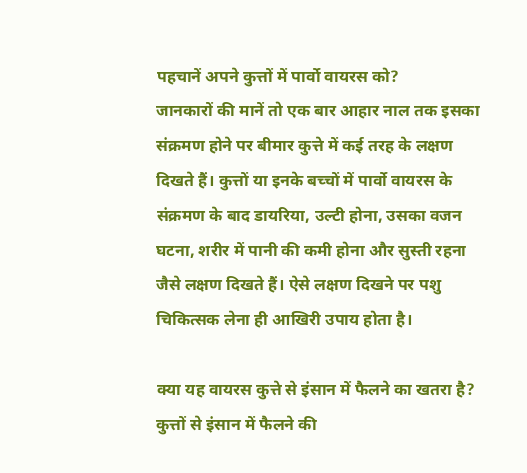पहचानें अपने कुत्तों में पार्वो वायरस को?
जानकारों की मानें तो एक बार आहार नाल तक इसका संक्रमण होने पर बीमार कुत्ते में कई तरह के लक्षण दिखते हैं। कुत्तों या इनके बच्चों में पार्वो वायरस के संक्रमण के बाद डायरिया, उल्टी होना, उसका वजन घटना, शरीर में पानी की कमी होना और सुस्ती रहना जैसे लक्षण दिखते हैं। ऐसे लक्षण दिखने पर पशु चिकित्सक लेना ही आखिरी उपाय होता है।

क्या यह वायरस कुत्ते से इंसान में फैलने का खतरा है?
कुत्तों से इंसान में फैलने की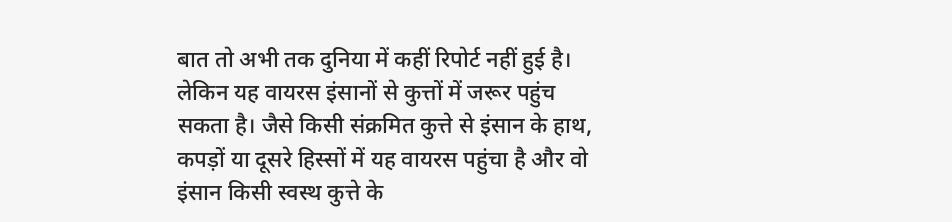बात तो अभी तक दुनिया में कहीं रिपोर्ट नहीं हुई है। लेकिन यह वायरस इंसानों से कुत्तों में जरूर पहुंच सकता है। जैसे किसी संक्रमित कुत्ते से इंसान के हाथ, कपड़ों या दूसरे हिस्सों में यह वायरस पहुंचा है और वो इंसान किसी स्वस्थ कुत्ते के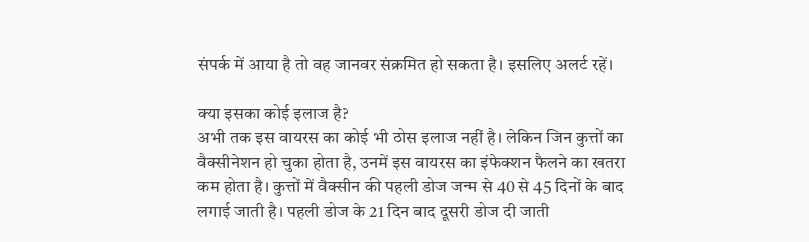संपर्क में आया है तो वह जानवर संक्रमित हो सकता है। इसलिए अलर्ट रहें।

क्या इसका कोई इलाज है?
अभी तक इस वायरस का कोई भी ठोस इलाज नहीं है। लेकिन जिन कुत्तों का वैक्सीनेशन हो चुका होता है, उनमें इस वायरस का इंफेक्शन फैलने का खतरा कम होता है। कुत्तों में वैक्सीन की पहली डोज जन्म से 40 से 45 दिनों के बाद लगाई जाती है। पहली डोज के 21 दिन बाद दूसरी डोज दी जाती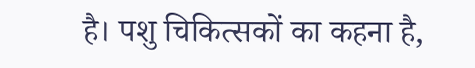है। पशु चिकित्सकों का कहना है,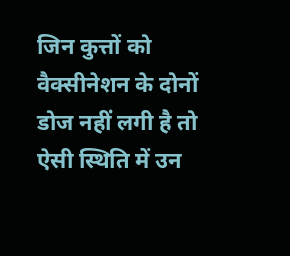जिन कुत्तों को वैक्सीनेशन के दोनों डोज नहीं लगी है तो ऐसी स्थिति में उन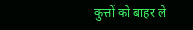कुत्तों को बाहर ले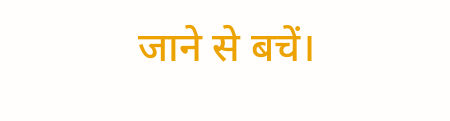जाने से बचें।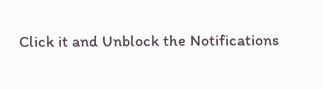Click it and Unblock the Notifications